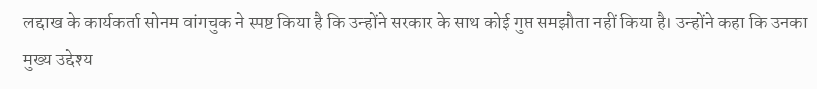लद्दाख के कार्यकर्ता सोनम वांगचुक ने स्पष्ट किया है कि उन्होंने सरकार के साथ कोई गुप्त समझौता नहीं किया है। उन्होंने कहा कि उनका मुख्य उद्देश्य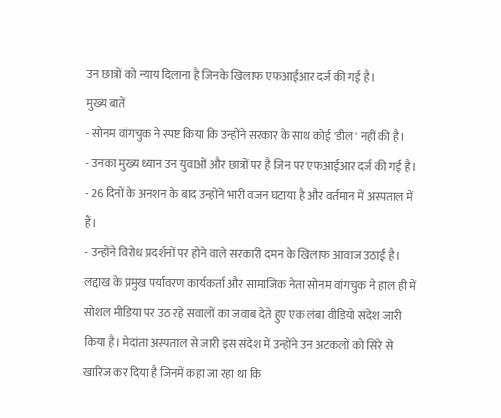उन छात्रों को न्याय दिलाना है जिनके खिलाफ एफआईआर दर्ज की गई है।
मुख्य बातें
- सोनम वांगचुक ने स्पष्ट किया कि उन्होंने सरकार के साथ कोई 'डील' नहीं की है।
- उनका मुख्य ध्यान उन युवाओं और छात्रों पर है जिन पर एफआईआर दर्ज की गई है।
- 26 दिनों के अनशन के बाद उन्होंने भारी वजन घटाया है और वर्तमान में अस्पताल में हैं।
- उन्होंने विरोध प्रदर्शनों पर होने वाले सरकारी दमन के खिलाफ आवाज उठाई है।
लद्दाख के प्रमुख पर्यावरण कार्यकर्ता और सामाजिक नेता सोनम वांगचुक ने हाल ही में सोशल मीडिया पर उठ रहे सवालों का जवाब देते हुए एक लंबा वीडियो संदेश जारी किया है। मेदांता अस्पताल से जारी इस संदेश में उन्होंने उन अटकलों को सिरे से खारिज कर दिया है जिनमें कहा जा रहा था कि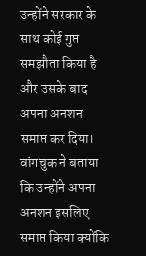उन्होंने सरकार के साथ कोई गुप्त समझौता किया है और उसके बाद अपना अनशन समाप्त कर दिया।
वांगचुक ने बताया कि उन्होंने अपना अनशन इसलिए समाप्त किया क्योंकि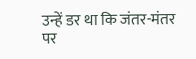उन्हें डर था कि जंतर-मंतर पर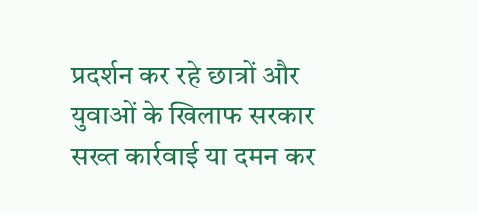प्रदर्शन कर रहे छात्रों और युवाओं के खिलाफ सरकार सख्त कार्रवाई या दमन कर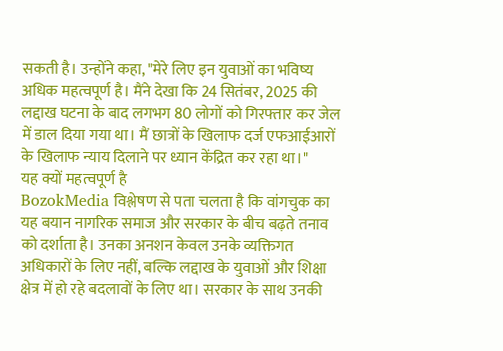सकती है। उन्होंने कहा, "मेरे लिए इन युवाओं का भविष्य अधिक महत्वपूर्ण है। मैंने देखा कि 24 सितंबर, 2025 की लद्दाख घटना के बाद लगभग 80 लोगों को गिरफ्तार कर जेल में डाल दिया गया था। मैं छात्रों के खिलाफ दर्ज एफआईआरों के खिलाफ न्याय दिलाने पर ध्यान केंद्रित कर रहा था।"
यह क्यों महत्वपूर्ण है
BozokMedia विश्लेषण से पता चलता है कि वांगचुक का यह बयान नागरिक समाज और सरकार के बीच बढ़ते तनाव को दर्शाता है। उनका अनशन केवल उनके व्यक्तिगत अधिकारों के लिए नहीं, बल्कि लद्दाख के युवाओं और शिक्षा क्षेत्र में हो रहे बदलावों के लिए था। सरकार के साथ उनकी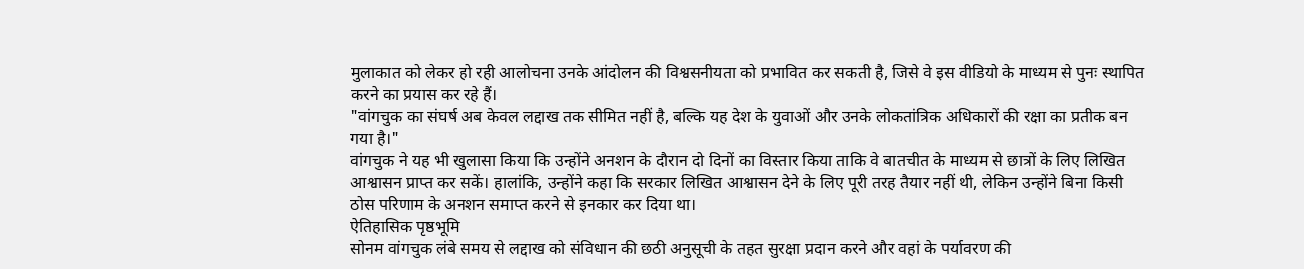मुलाकात को लेकर हो रही आलोचना उनके आंदोलन की विश्वसनीयता को प्रभावित कर सकती है, जिसे वे इस वीडियो के माध्यम से पुनः स्थापित करने का प्रयास कर रहे हैं।
"वांगचुक का संघर्ष अब केवल लद्दाख तक सीमित नहीं है, बल्कि यह देश के युवाओं और उनके लोकतांत्रिक अधिकारों की रक्षा का प्रतीक बन गया है।"
वांगचुक ने यह भी खुलासा किया कि उन्होंने अनशन के दौरान दो दिनों का विस्तार किया ताकि वे बातचीत के माध्यम से छात्रों के लिए लिखित आश्वासन प्राप्त कर सकें। हालांकि, उन्होंने कहा कि सरकार लिखित आश्वासन देने के लिए पूरी तरह तैयार नहीं थी, लेकिन उन्होंने बिना किसी ठोस परिणाम के अनशन समाप्त करने से इनकार कर दिया था।
ऐतिहासिक पृष्ठभूमि
सोनम वांगचुक लंबे समय से लद्दाख को संविधान की छठी अनुसूची के तहत सुरक्षा प्रदान करने और वहां के पर्यावरण की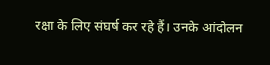रक्षा के लिए संघर्ष कर रहे हैं। उनके आंदोलन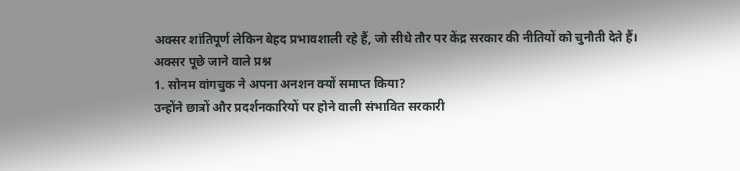अक्सर शांतिपूर्ण लेकिन बेहद प्रभावशाली रहे हैं, जो सीधे तौर पर केंद्र सरकार की नीतियों को चुनौती देते हैं।
अक्सर पूछे जाने वाले प्रश्न
1. सोनम वांगचुक ने अपना अनशन क्यों समाप्त किया?
उन्होंने छात्रों और प्रदर्शनकारियों पर होने वाली संभावित सरकारी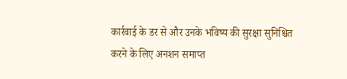कार्रवाई के डर से और उनके भविष्य की सुरक्षा सुनिश्चित करने के लिए अनशन समाप्त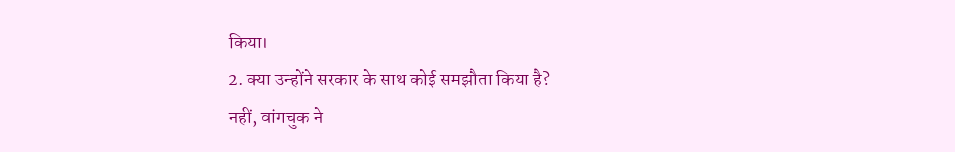किया।
2. क्या उन्होंने सरकार के साथ कोई समझौता किया है?
नहीं, वांगचुक ने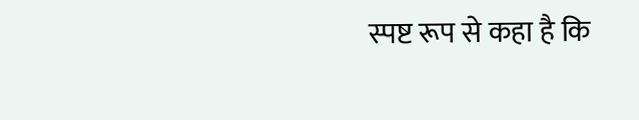स्पष्ट रूप से कहा है कि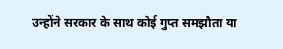उन्होंने सरकार के साथ कोई गुप्त समझौता या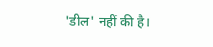'डील' नहीं की है।